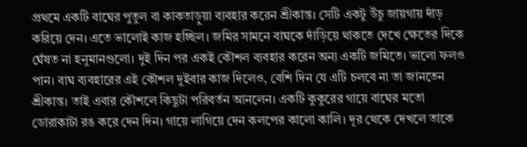প্রথমে একটি বাঘের পুতুল বা কাকতাড়ুয়া ব্যবহার করেন শ্রীকান্ত। সেটি একটু উঁচু জায়গায় দাঁড় করিয়ে দেন। এতে ভালোই কাজ হচ্ছিল। জমির সামনে বাঘকে দাঁড়িয়ে থাকতে দেখে ক্ষেতের দিকে ঘেঁষত না হনুমানগুলো। দুই দিন পর একই কৌশল ব্যবহার করেন অন্য একটি জমিতে। ভালো ফলও পান। বাঘ ব্যবহারের এই কৌশল দুইবার কাজ দিলেও, বেশি দিন যে এটি চলবে না তা জানতেন শ্রীকান্ত। তাই এবার কৌশলে কিছুটা পরিবর্তন আনলেন। একটি কুকুরের গায়ে বাঘের মতো ডোরাকাটা রঙ করে দেন দিন। গায়ে লাগিয়ে দেন কলপের কালো কালি। দূর থেকে দেখলে তাকে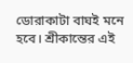ডোরাকাটা বাঘই মনে হবে। শ্রীকান্তের এই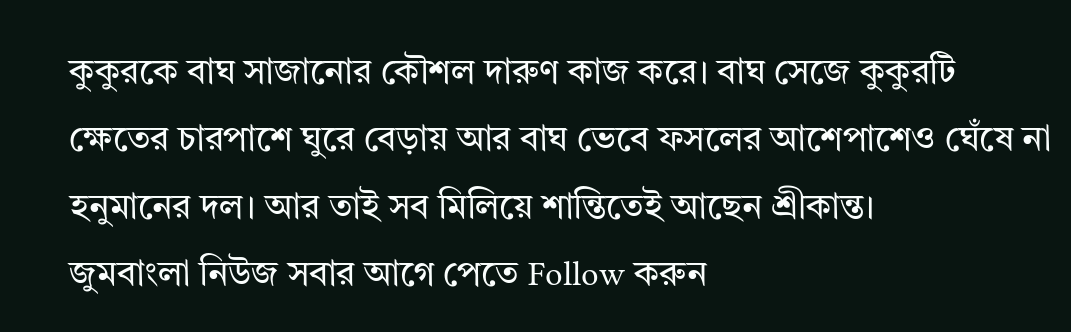কুকুরকে বাঘ সাজানোর কৌশল দারুণ কাজ করে। বাঘ সেজে কুকুরটি ক্ষেতের চারপাশে ঘুরে বেড়ায় আর বাঘ ভেবে ফসলের আশেপাশেও ঘেঁষে না হনুমানের দল। আর তাই সব মিলিয়ে শান্তিতেই আছেন শ্রীকান্ত।
জুমবাংলা নিউজ সবার আগে পেতে Follow করুন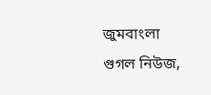জুমবাংলা গুগল নিউজ,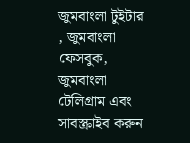জুমবাংলা টুইটার , জুমবাংলা ফেসবুক, জুমবাংলা টেলিগ্রাম এবং সাবস্ক্রাইব করুন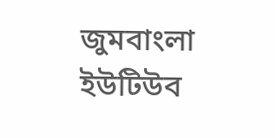জুমবাংলা ইউটিউব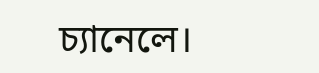চ্যানেলে।